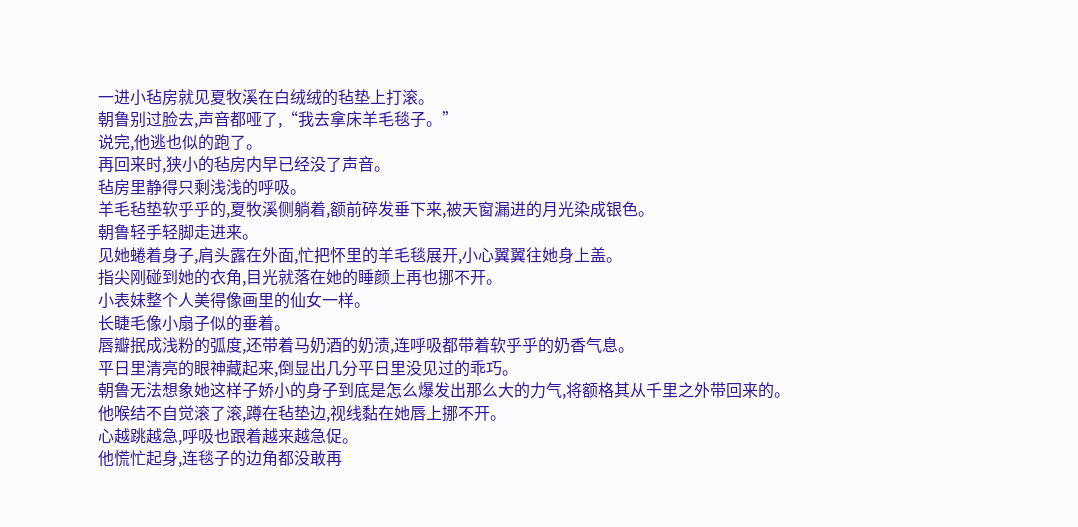一进小毡房就见夏牧溪在白绒绒的毡垫上打滚。
朝鲁别过脸去,声音都哑了,“我去拿床羊毛毯子。”
说完,他逃也似的跑了。
再回来时,狭小的毡房内早已经没了声音。
毡房里静得只剩浅浅的呼吸。
羊毛毡垫软乎乎的,夏牧溪侧躺着,额前碎发垂下来,被天窗漏进的月光染成银色。
朝鲁轻手轻脚走进来。
见她蜷着身子,肩头露在外面,忙把怀里的羊毛毯展开,小心翼翼往她身上盖。
指尖刚碰到她的衣角,目光就落在她的睡颜上再也挪不开。
小表妹整个人美得像画里的仙女一样。
长睫毛像小扇子似的垂着。
唇瓣抿成浅粉的弧度,还带着马奶酒的奶渍,连呼吸都带着软乎乎的奶香气息。
平日里清亮的眼神藏起来,倒显出几分平日里没见过的乖巧。
朝鲁无法想象她这样子娇小的身子到底是怎么爆发出那么大的力气,将额格其从千里之外带回来的。
他喉结不自觉滚了滚,蹲在毡垫边,视线黏在她唇上挪不开。
心越跳越急,呼吸也跟着越来越急促。
他慌忙起身,连毯子的边角都没敢再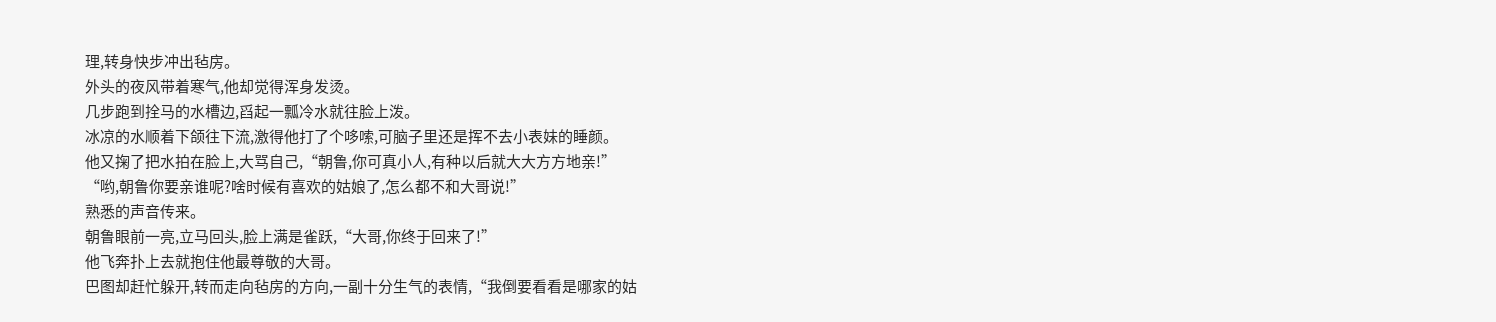理,转身快步冲出毡房。
外头的夜风带着寒气,他却觉得浑身发烫。
几步跑到拴马的水槽边,舀起一瓢冷水就往脸上泼。
冰凉的水顺着下颌往下流,激得他打了个哆嗦,可脑子里还是挥不去小表妹的睡颜。
他又掬了把水拍在脸上,大骂自己,“朝鲁,你可真小人,有种以后就大大方方地亲!”
“哟,朝鲁你要亲谁呢?啥时候有喜欢的姑娘了,怎么都不和大哥说!”
熟悉的声音传来。
朝鲁眼前一亮,立马回头,脸上满是雀跃,“大哥,你终于回来了!”
他飞奔扑上去就抱住他最尊敬的大哥。
巴图却赶忙躲开,转而走向毡房的方向,一副十分生气的表情,“我倒要看看是哪家的姑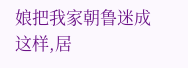娘把我家朝鲁迷成这样,居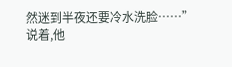然迷到半夜还要冷水洗脸……”
说着,他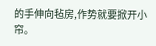的手伸向毡房,作势就要掀开小帘。